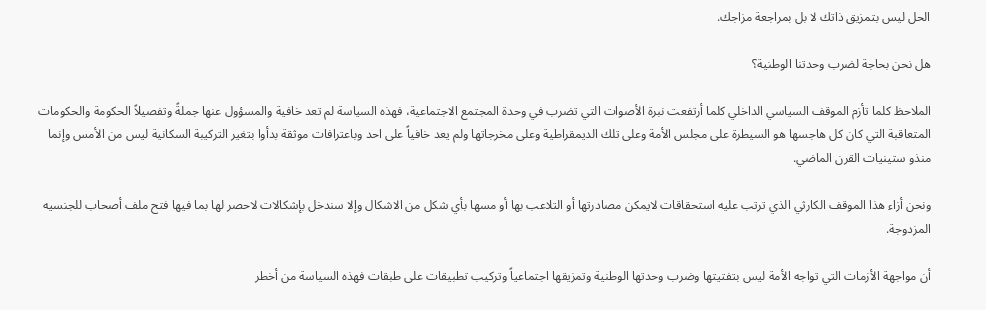الحل ليس بتمزيق ذاتك لا بل بمراجعة مزاجك.

هل نحن بحاجة لضرب وحدتنا الوطنية؟

الملاحظ كلما تأزم الموقف السياسي الداخلي كلما أرتفعت نبرة الأصوات التي تضرب في وحدة المجتمع الاجتماعية، فهذه السياسة لم تعد خافية والمسؤول عنها جملةً وتفصيلاً الحكومة والحكومات المتعاقبة التي كان كل هاجسها هو السيطرة على مجلس الأمة وعلى تلك الديمقراطية وعلى مخرجاتها ولم يعد خافياً على احد وباعترافات موثقة بدأوا بتغير التركيبة السكانية ليس من الأمس وإنما منذو ستينيات القرن الماضي.

ونحن أزاء هذا الموقف الكارثي الذي ترتب عليه استحقاقات لايمكن مصادرتها أو التلاعب بها أو مسها بأي شكل من الاشكال وإلا سندخل بإشكالات لاحصر لها بما فيها فتح ملف أصحاب للجنسيه المزدوجة.

أن مواجهة الأزمات التي تواجه الأمة ليس بتفتيتها وضرب وحدتها الوطنية وتمزيقها اجتماعياً وتركيب تطبيقات على طبقات فهذه السياسة من أخطر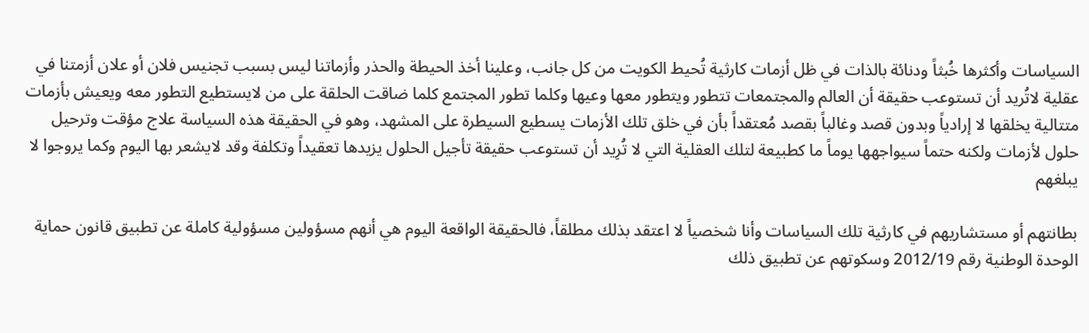السياسات وأكثرها خُبثاً ودنائة بالذات في ظل أزمات كارثية تُحيط الكويت من كل جانب، وعلينا أخذ الحيطة والحذر وأزماتنا ليس بسبب تجنيس فلان أو علان أزمتنا في عقلية لاتُريد أن تستوعب حقيقة أن العالم والمجتمعات تتطور ويتطور معها وعيها وكلما تطور المجتمع كلما ضاقت الحلقة على من لايستطيع التطور معه ويعيش بأزمات متتالية يخلقها لا إرادياً وبدون قصد وغالباً بقصد مُعتقداً بأن في خلق تلك الأزمات يسطيع السيطرة على المشهد، وهو في الحقيقة هذه السياسة علاج مؤقت وترحيل حلول لأزمات ولكنه حتماً سيواجهها يوماً ما كطبيعة لتلك العقلية التي لا تُرِيد أن تستوعب حقيقة تأجيل الحلول يزيدها تعقيداً وتكلفة وقد لايشعر بها اليوم وكما يروجوا لا يبلغهم

بطانتهم أو مستشاريهم في كارثية تلك السياسات وأنا شخصياً لا اعتقد بذلك مطلقاً، فالحقيقة الواقعة اليوم هي أنهم مسؤولين مسؤولية كاملة عن تطبيق قانون حماية الوحدة الوطنية رقم 2012/19 وسكوتهم عن تطبيق ذلك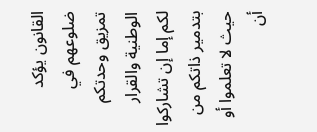القانون يؤكد ضلوعهم في تمزيق وحدتكم الوطنية والقرار لكم إما إن تشاركوا بتدمير ذاتكم من حيث لا تعلموا أو أن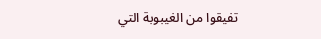تفيقوا من الغيبوبة التي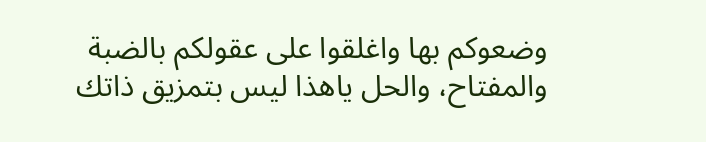وضعوكم بها واغلقوا على عقولكم بالضبة والمفتاح، والحل ياهذا ليس بتمزيق ذاتك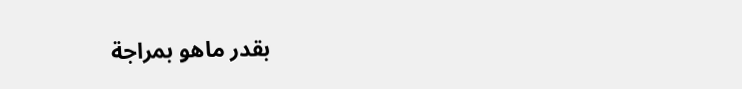بقدر ماهو بمراجة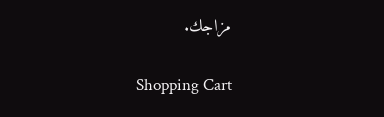مزاجك.

Shopping Cart